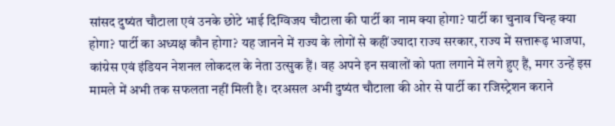सांसद दुष्यंत चौटाला एवं उनके छोटे भाई दिग्विजय चौटाला की पार्टी का नाम क्या होगा? पार्टी का चुनाव चिन्ह क्या होगा? पार्टी का अध्यक्ष कौन होगा? यह जानने में राज्य के लोगों से कहीं ज्यादा राज्य सरकार, राज्य में सत्तारूढ़ भाजपा, कांग्रेस एवं इंडियन नेशनल लोकदल के नेता उत्सुक हैं। वह अपने इन सवालों को पता लगाने में लगे हुए हैं, मगर उन्हें इस मामले में अभी तक सफलता नहीं मिली है। दरअसल अभी दुष्यंत चौटाला की ओर से पार्टी का रजिस्ट्रेशन कराने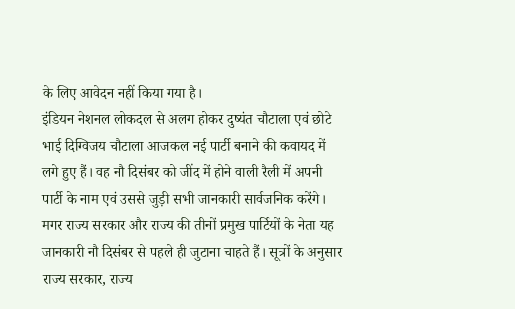के लिए आवेदन नहीं किया गया है।
इंडियन नेशनल लोकदल से अलग होकर दुष्यंत चौटाला एवं छोटे भाई दिग्विजय चौटाला आजकल नई पार्टी बनाने की कवायद में लगे हुए हैं। वह नौ दिसंबर को जींद में होने वाली रैली में अपनी पार्टी के नाम एवं उससे जुड़ी सभी जानकारी सार्वजनिक करेंगे। मगर राज्य सरकार और राज्य की तीनों प्रमुख पार्टियों के नेता यह जानकारी नौ दिसंबर से पहले ही जुटाना चाहते हैं। सूत्रों के अनुसार राज्य सरकार, राज्य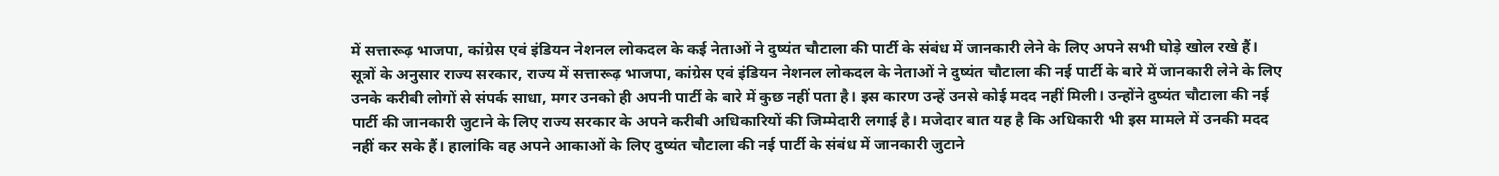में सत्तारूढ़ भाजपा, कांग्रेस एवं इंडियन नेशनल लोकदल के कई नेताओं ने दुष्यंत चौटाला की पार्टी के संबंध में जानकारी लेने के लिए अपने सभी घोड़े खोल रखे हैं।
सूत्रों के अनुसार राज्य सरकार, राज्य में सत्तारूढ़ भाजपा, कांग्रेस एवं इंडियन नेशनल लोकदल के नेताओं ने दुष्यंत चौटाला की नई पार्टी के बारे में जानकारी लेने के लिए उनके करीबी लोगों से संपर्क साधा, मगर उनको ही अपनी पार्टी के बारे में कुछ नहीं पता है। इस कारण उन्हें उनसे कोई मदद नहीं मिली। उन्होंने दुष्यंत चौटाला की नई पार्टी की जानकारी जुटाने के लिए राज्य सरकार के अपने करीबी अधिकारियों की जिम्मेदारी लगाई है। मजेदार बात यह है कि अधिकारी भी इस मामले में उनकी मदद नहीं कर सके हैं। हालांकि वह अपने आकाओं के लिए दुष्यंत चौटाला की नई पार्टी के संबंध में जानकारी जुटाने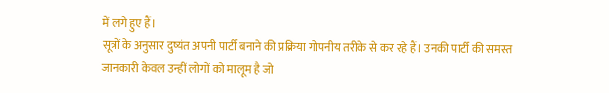में लगे हुए हैं।
सूत्रों के अनुसार दुष्यंत अपनी पार्टी बनाने की प्रक्रिया गोपनीय तरीके से कर रहे हैं। उनकी पार्टी की समस्त जानकारी केवल उन्हीं लोगों को मालूम है जो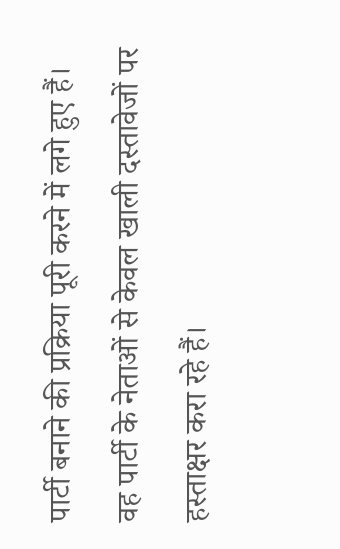पार्टी बनाने की प्रक्रिया पूरी करने में लगे हुए हैं। वह पार्टी के नेताओं से केवल खाली दस्तावेजों पर हस्ताक्षर करा रहे हैं।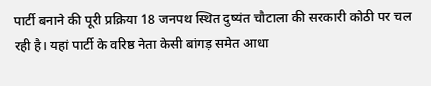पार्टी बनाने की पूरी प्रक्रिया 18 जनपथ स्थित दुष्यंत चौटाला की सरकारी कोठी पर चल रही है। यहां पार्टी के वरिष्ठ नेता केसी बांगड़ समेत आधा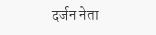दर्जन नेता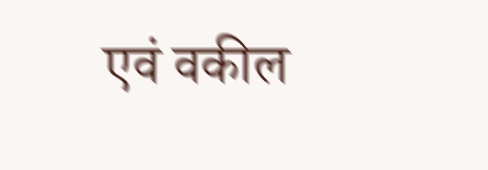एवं वकील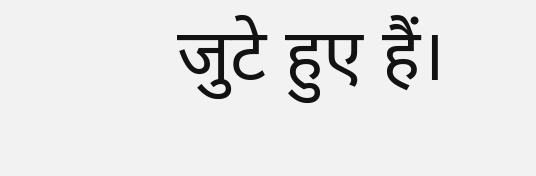जुटे हुए हैं।